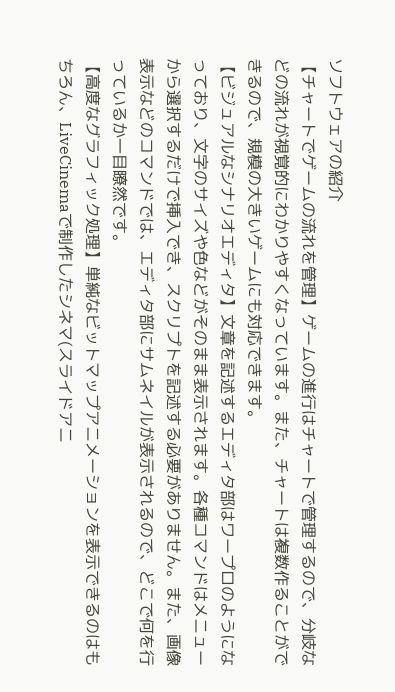ソフトウェアの紹介
【チャートでゲームの流れを管理】ゲームの進行はチャートで管理するので、分岐などの流れが視覚的にわかりやすくなっています。また、チャートは複数作ることができるので、規模の大きいゲームにも対応できます。
【ビジュアルなシナリオエディタ】文章を記述するエディタ部はワープロのようになっており、文字のサイズや色などがそのまま表示されます。各種コマンドはメニューから選択するだけで挿入でき、スクリプトを記述する必要がありません。また、画像表示などのコマンドでは、エディタ部にサムネイルが表示されるので、どこで何を行っているか一目瞭然です。
【高度なグラフィック処理】単純なビットマップアニメーションを表示できるのはもちろん、LiveCinemaで制作したシネマ(スライドアニ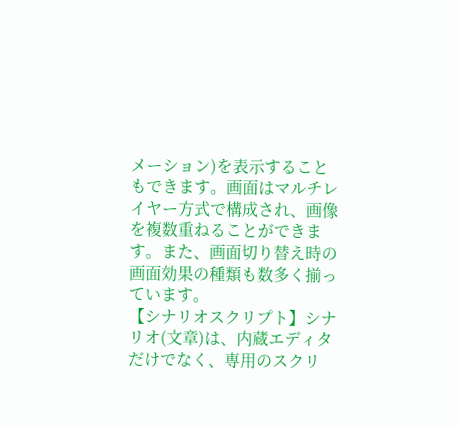メーション)を表示することもできます。画面はマルチレイヤー方式で構成され、画像を複数重ねることができます。また、画面切り替え時の画面効果の種類も数多く揃っています。
【シナリオスクリプト】シナリオ(文章)は、内蔵エディタだけでなく、専用のスクリ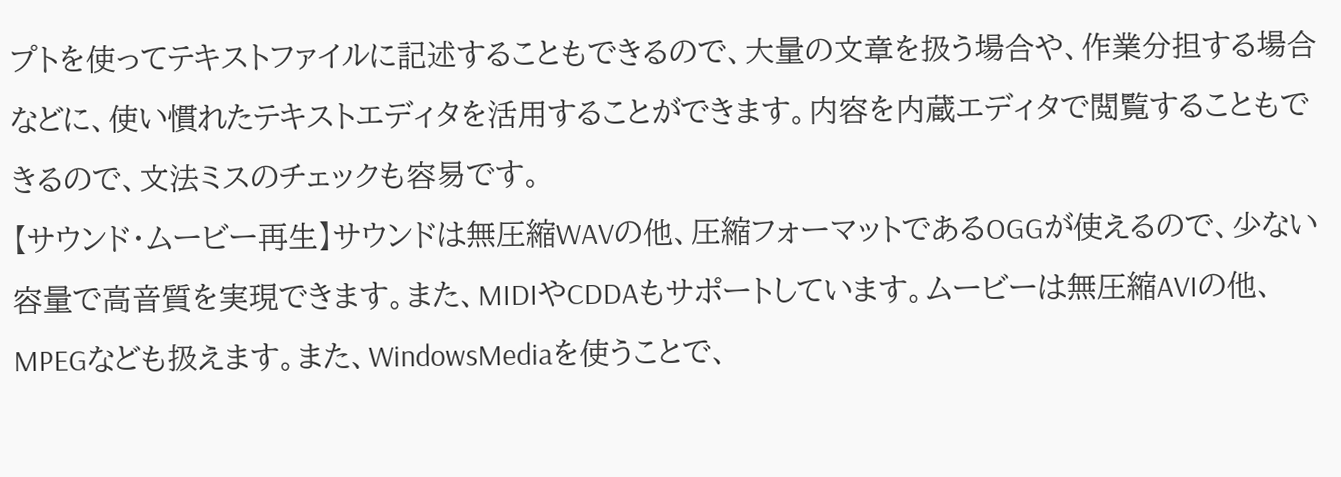プトを使ってテキストファイルに記述することもできるので、大量の文章を扱う場合や、作業分担する場合などに、使い慣れたテキストエディタを活用することができます。内容を内蔵エディタで閲覧することもできるので、文法ミスのチェックも容易です。
【サウンド・ムービー再生】サウンドは無圧縮WAVの他、圧縮フォーマットであるOGGが使えるので、少ない容量で高音質を実現できます。また、MIDIやCDDAもサポートしています。ムービーは無圧縮AVIの他、MPEGなども扱えます。また、WindowsMediaを使うことで、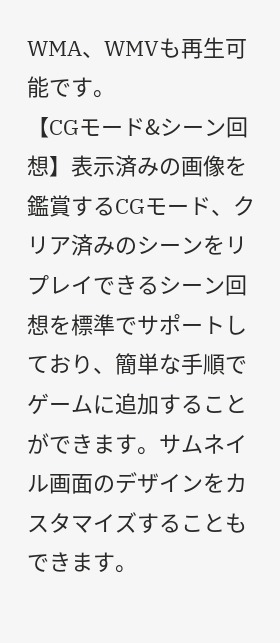WMA、WMVも再生可能です。
【CGモード&シーン回想】表示済みの画像を鑑賞するCGモード、クリア済みのシーンをリプレイできるシーン回想を標準でサポートしており、簡単な手順でゲームに追加することができます。サムネイル画面のデザインをカスタマイズすることもできます。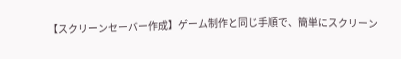【スクリーンセーバー作成】ゲーム制作と同じ手順で、簡単にスクリーン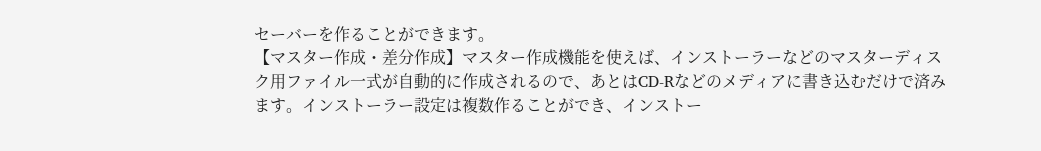セーバーを作ることができます。
【マスター作成・差分作成】マスター作成機能を使えば、インストーラーなどのマスターディスク用ファイル一式が自動的に作成されるので、あとはCD-Rなどのメディアに書き込むだけで済みます。インストーラー設定は複数作ることができ、インストー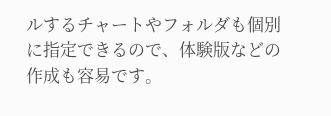ルするチャートやフォルダも個別に指定できるので、体験版などの作成も容易です。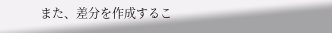また、差分を作成するこ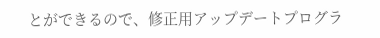とができるので、修正用アップデートプログラ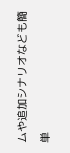ムや追加シナリオなども簡単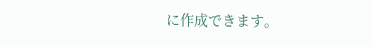に作成できます。